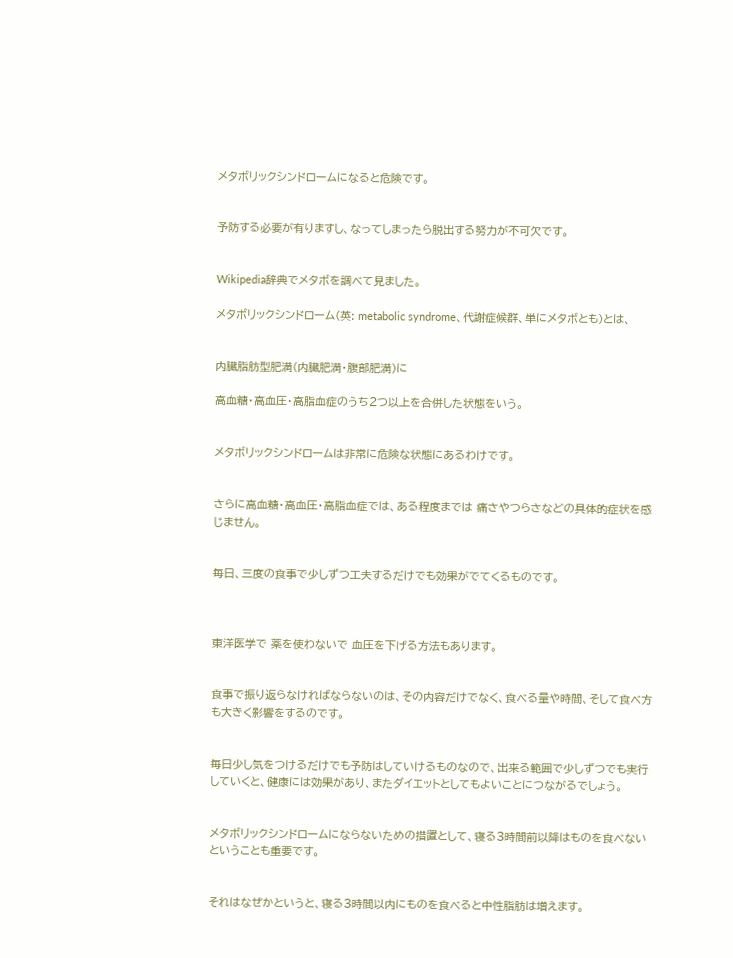メタボリックシンドロームになると危険です。


予防する必要が有りますし、なってしまったら脱出する努力が不可欠です。


Wikipedia辞典でメタボを調べて見ました。

メタボリックシンドローム(英: metabolic syndrome、代謝症候群、単にメタボとも)とは、


内臓脂肪型肥満(内臓肥満・腹部肥満)に

高血糖・高血圧・高脂血症のうち2つ以上を合併した状態をいう。


メタボリックシンドロームは非常に危険な状態にあるわけです。


さらに高血糖・高血圧・高脂血症では、ある程度までは 痛さやつらさなどの具体的症状を感じません。


毎日、三度の食事で少しずつ工夫するだけでも効果がでてくるものです。



東洋医学で 薬を使わないで 血圧を下げる方法もあります。


食事で振り返らなければならないのは、その内容だけでなく、食べる量や時間、そして食べ方も大きく影響をするのです。


毎日少し気をつけるだけでも予防はしていけるものなので、出来る範囲で少しずつでも実行していくと、健康には効果があり、またダイエットとしてもよいことにつながるでしょう。


メタボリックシンドロームにならないための措置として、寝る3時間前以降はものを食べないということも重要です。


それはなぜかというと、寝る3時間以内にものを食べると中性脂肪は増えます。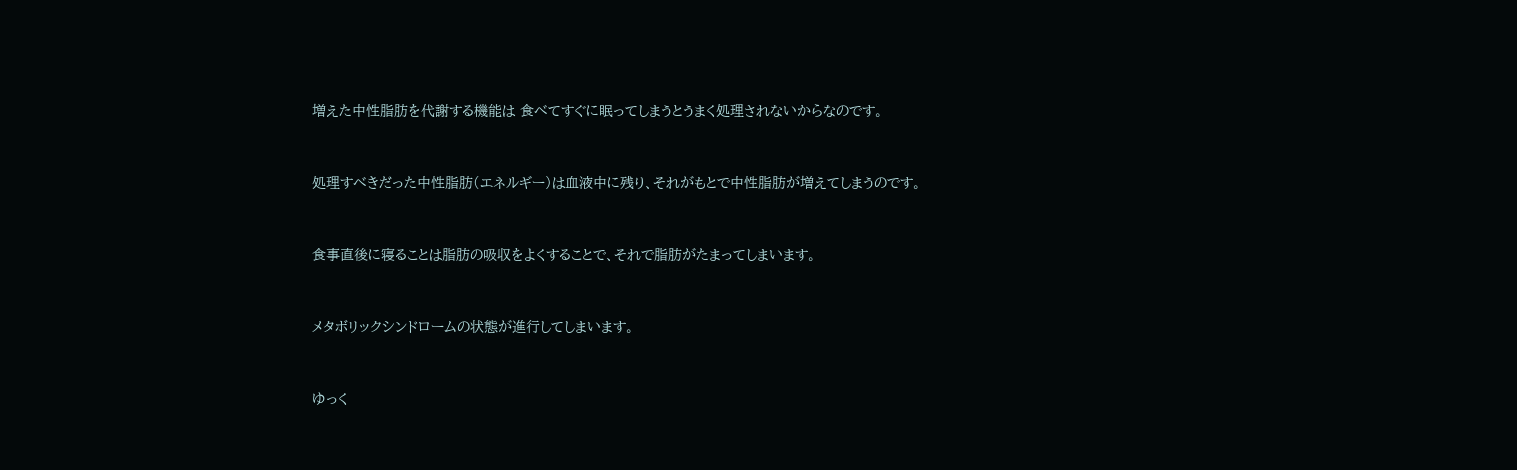増えた中性脂肪を代謝する機能は 食べてすぐに眠ってしまうとうまく処理されないからなのです。


処理すべきだった中性脂肪(エネルギー)は血液中に残り、それがもとで中性脂肪が増えてしまうのです。


食事直後に寝ることは脂肪の吸収をよくすることで、それで脂肪がたまってしまいます。


メタボリックシンドロームの状態が進行してしまいます。


ゆっく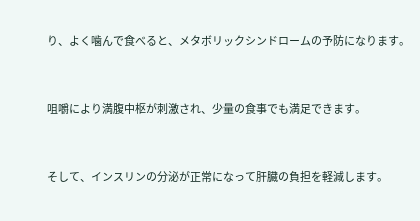り、よく噛んで食べると、メタボリックシンドロームの予防になります。


咀嚼により満腹中枢が刺激され、少量の食事でも満足できます。


そして、インスリンの分泌が正常になって肝臓の負担を軽減します。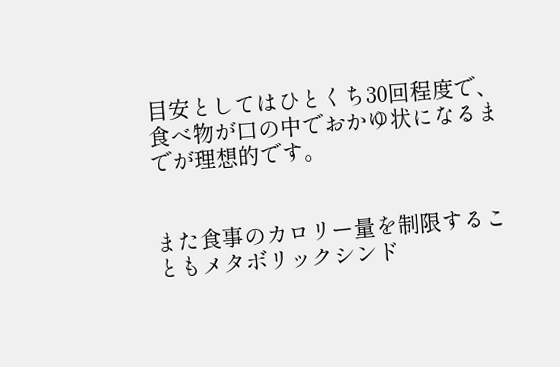目安としてはひとくち30回程度で、食べ物が口の中でおかゆ状になるまでが理想的です。


また食事のカロリー量を制限することもメタボリックシンド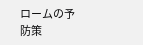ロームの予防策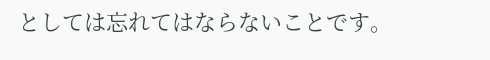としては忘れてはならないことです。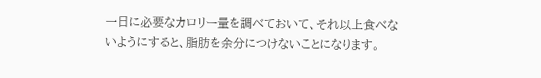一日に必要なカロリー量を調べておいて、それ以上食べないようにすると、脂肪を余分につけないことになります。